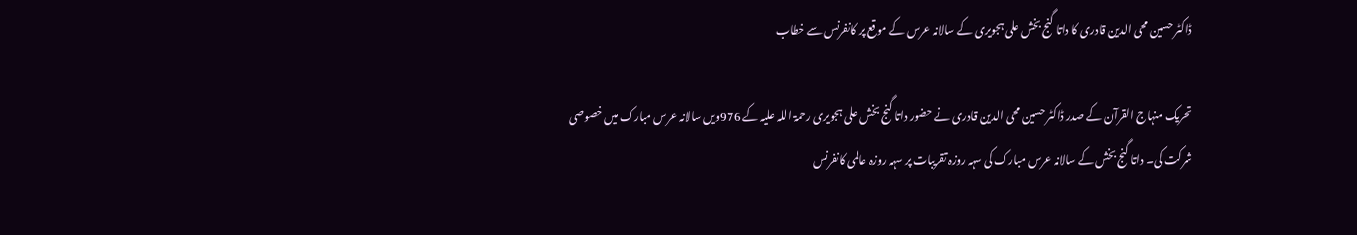ڈاکٹر حسین محی الدین قادری کا داتا گنج بخش علی ہجویری کے سالانہ عرس کے موقع پر کانفرنس سے خطاب

تحریک منہاج القرآن کے صدر ڈاکٹر حسین محی الدین قادری نے حضور داتا گنج بخش علی ہجویری رحمۃ اللہ علیہ کے 976ویں سالانہ عرس مبارک میں خصوصی شرکت کی۔ داتا گنج بخش کے سالانہ عرس مبارک کی سہہ روزہ تقریبات پر سہہ روزہ عالمی کانفرنس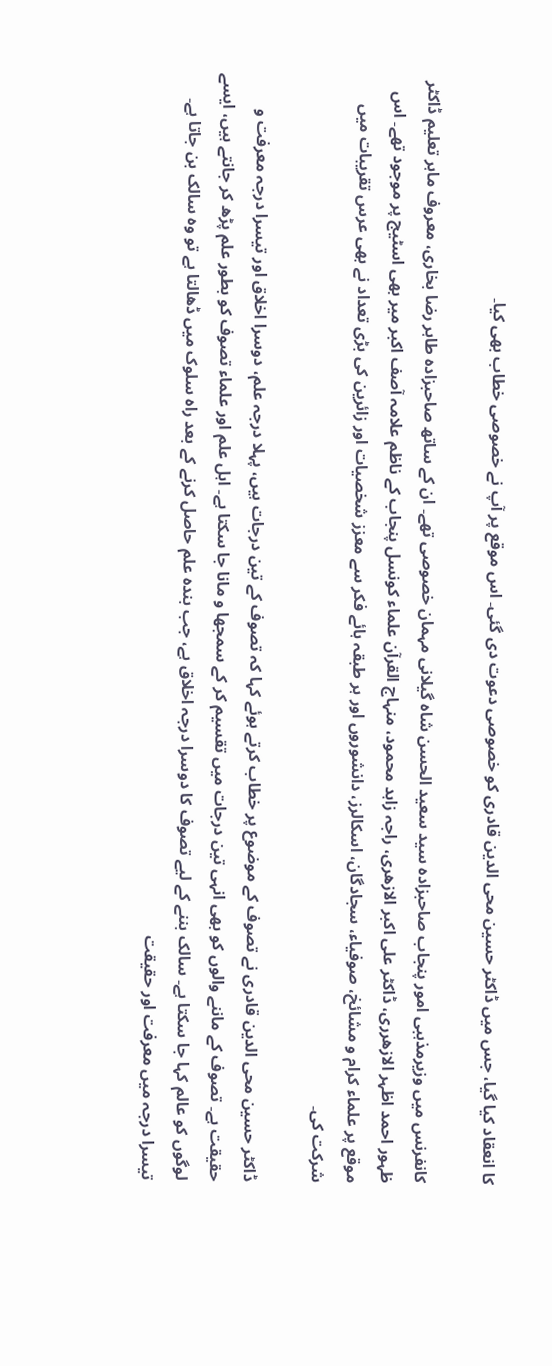کا انعقاد کیا گیا، جس میں ڈاکٹر حسین محی الدین قادری کو خصوصی دعوت دی گئی۔ اس موقع پر آپ نے خصوصی خطاب بھی کیا۔

کانفرنس میں وزیرمذہبی امور پنجاب صاحبزادہ سید سعید الحسن شاہ گیلانی مہمان خصوصی تھے۔ ان کے ساتھ صاحبزادہ طاہر رضا بخاری، معروف ماہر تعلیم ڈاکٹر ظہور احمد اظہر الازھرری، ڈاکٹر علی اکبر الازھری، راجہ زاہد محمود، منہاج القرآن علماء کونسل پنجاب کے ناظم علامہ آصف اکبر میر بھی اسٹیج پر موجود تھے۔ اس موقع پر علماء کرام و مشائخ، صوفیاء، سجادگان، اسکالرز، دانشوروں اور ہر طبقہ ہائے فکر سے معزز شخصیات اور زائرین کی بڑی تعداد نے بھی عرس تقریبات میں شرکت کی۔

ڈاکٹر حسین محی الدین قادری نے تصوف کے موضوع پر خطاب کرتے ہوئے کہا کہ تصوف کے تین درجات ہیں، پہلا درجہ علم، دوسرا اخلاق اور تیسرا درجہ معرفت و حقیقت ہے۔ تصوف کے ماننے والوں کو بھی انہی تین درجات میں تقسیم کر کے سمجھا و مانا جا سکتا ہے۔ اہل علم اور علماء تصوف کو بطور علم پڑھ کر جانتے ہیں، ایسے لوگوں کو عالم کہا جا سکتا ہے۔ سالک بننے کے لیے تصوف کا دوسرا درجہ اخلاق ہے، جب بندہ علم حاصل کرنے کے بعد راہ سلوک میں ڈھالتا ہے تو وہ سالک بن جاتا ہے۔ تیسرا درجہ میں معرفت اور حقیقت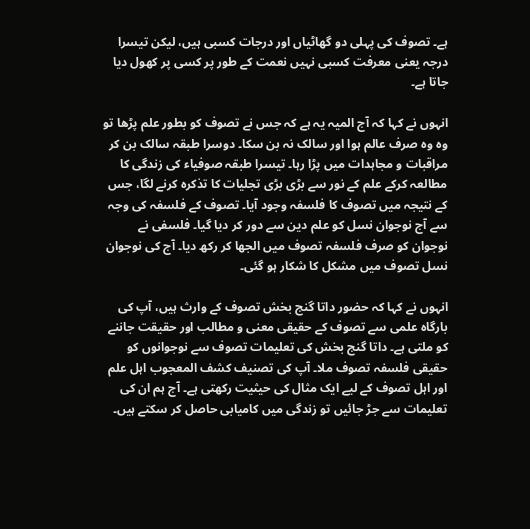ہے۔ تصوف کی پہلی دو گھاٹیاں اور درجات کسبی ہیں، لیکن تیسرا درجہ یعنی معرفت کسبی نہیں نعمت کے طور پر کسی پر کھول دیا جاتا ہے۔

انہوں نے کہا کہ آج المیہ یہ ہے کہ جس نے تصوف کو بطور علم پڑھا تو وہ وہ صرف عالم ہوا اور سالک نہ بن سکا۔ دوسرا طبقہ سالک بن کر مراقبات و مجاہدات میں پڑا رہا۔ تیسرا طبقہ صوفیاء کی زندگی کا مطالعہ کرکے علم کے نور سے بڑی بڑی تجلیات کا تذکرہ کرنے لگا، جس کے نتیجہ میں تصوف کا فلسفہ وجود آیا۔ تصوف کے فلسفہ کی وجہ سے آج نوجوان نسل کو علم دین سے دور کر دیا گیا۔ فلسفی نے نوجوان کو صرف فلسفہ تصوف میں الجھا کر رکھ دیا۔ آج کی نوجوان نسل تصوف میں مشکل کا شکار ہو گئی۔

انہوں نے کہا کہ حضور داتا گنج بخش تصوف کے وارث ہیں، آپ کی بارگاہ علمی سے تصوف کے حقیقی معنی و مطالب اور حقیقت جاننے کو ملتی ہے۔ داتا گنج بخش کی تعلیمات تصوف سے نوجوانوں کو حقیقی فلسفہ تصوف ملا۔ آپ کی تصنیف کشف المعجوب اہل علم اور اہل تصوف کے لیے ایک مثال کی حیثیت رکھتی ہے۔ آج ہم ان کی تعلیمات سے جڑ جائیں تو زندگی میں کامیابی حاصل کر سکتے ہیں۔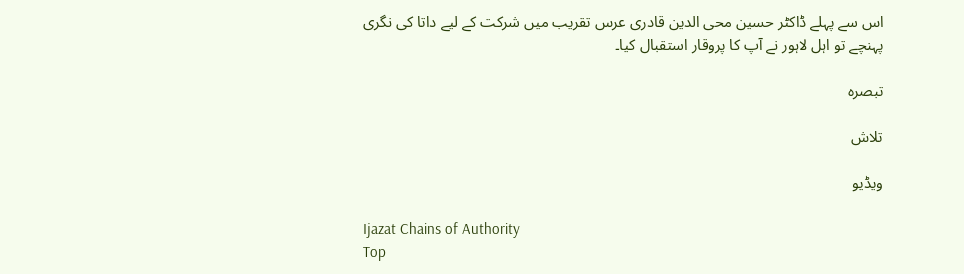اس سے پہلے ڈاکٹر حسین محی الدین قادری عرس تقریب میں شرکت کے لیے داتا کی نگری پہنچے تو اہل لاہور نے آپ کا پروقار استقبال کیا۔

تبصرہ

تلاش

ویڈیو

Ijazat Chains of Authority
Top